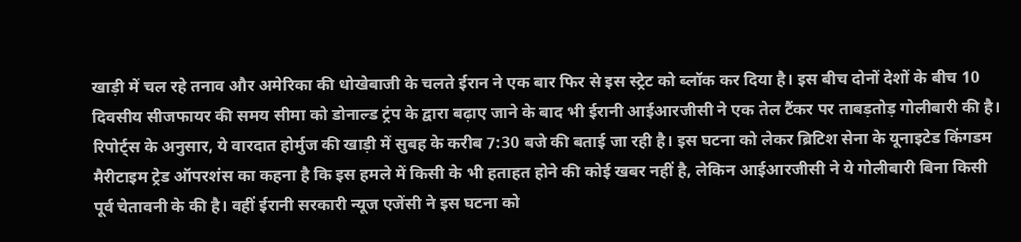खाड़ी में चल रहे तनाव और अमेरिका की धोखेबाजी के चलते ईरान ने एक बार फिर से इस स्ट्रेट को ब्लॉक कर दिया है। इस बीच दोनों देशों के बीच 10 दिवसीय सीजफायर की समय सीमा को डोनाल्ड ट्रंप के द्वारा बढ़ाए जाने के बाद भी ईरानी आईआरजीसी ने एक तेल टैंकर पर ताबड़तोड़ गोलीबारी की है।
रिपोर्ट्स के अनुसार, ये वारदात होर्मुज की खाड़ी में सुबह के करीब 7:30 बजे की बताई जा रही है। इस घटना को लेकर ब्रिटिश सेना के यूनाइटेड किंगडम मैरीटाइम ट्रेड ऑपरशंस का कहना है कि इस हमले में किसी के भी हताहत होने की कोई खबर नहीं है, लेकिन आईआरजीसी ने ये गोलीबारी बिना किसी पूर्व चेतावनी के की है। वहीं ईरानी सरकारी न्यूज एजेंसी ने इस घटना को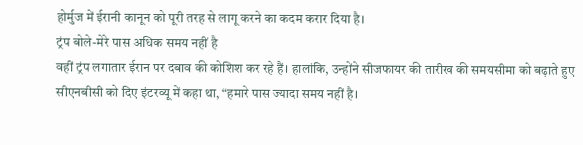होर्मुज में ईरानी कानून को पूरी तरह से लागू करने का कदम करार दिया है।
ट्रंप बोले-मेरे पास अधिक समय नहीं है
वहीं ट्रंप लगातार ईरान पर दबाव की कोशिश कर रहे हैं। हालांकि, उन्होंने सीजफायर की तारीख की समयसीमा को बढ़ाते हुए सीएनबीसी को दिए इंटरव्यू में कहा था, “हमारे पास ज्यादा समय नहीं है।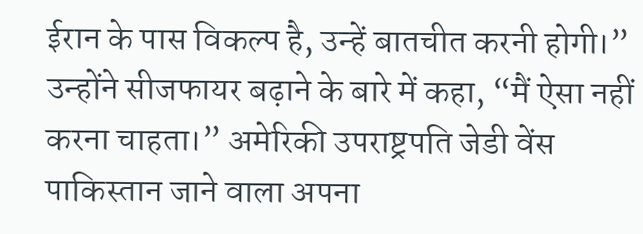ईरान के पास विकल्प है, उन्हें बातचीत करनी होगी।” उन्होंने सीजफायर बढ़ाने के बारे में कहा, “मैं ऐसा नहीं करना चाहता।” अमेरिकी उपराष्ट्रपति जेडी वेंस पाकिस्तान जाने वाला अपना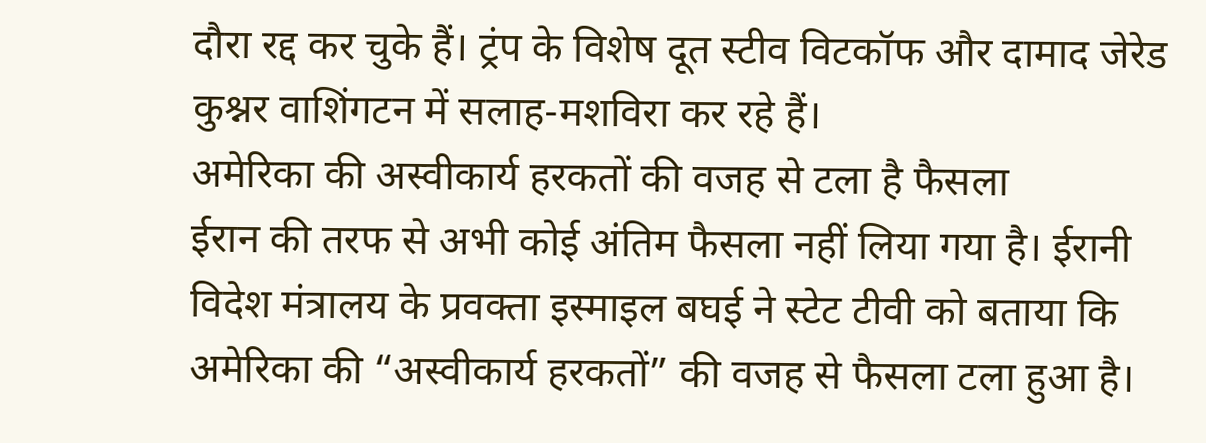दौरा रद्द कर चुके हैं। ट्रंप के विशेष दूत स्टीव विटकॉफ और दामाद जेरेड कुश्नर वाशिंगटन में सलाह-मशविरा कर रहे हैं।
अमेरिका की अस्वीकार्य हरकतों की वजह से टला है फैसला
ईरान की तरफ से अभी कोई अंतिम फैसला नहीं लिया गया है। ईरानी विदेश मंत्रालय के प्रवक्ता इस्माइल बघई ने स्टेट टीवी को बताया कि अमेरिका की “अस्वीकार्य हरकतों” की वजह से फैसला टला हुआ है।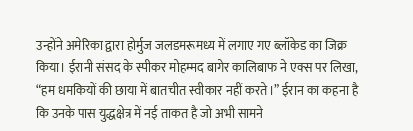उन्होंने अमेरिका द्वारा होर्मुज जलडमरूमध्य में लगाए गए ब्लॉकेड का जिक्र किया। ईरानी संसद के स्पीकर मोहम्मद बागेर कालिबाफ ने एक्स पर लिखा, “हम धमकियों की छाया में बातचीत स्वीकार नहीं करते।” ईरान का कहना है कि उनके पास युद्धक्षेत्र में नई ताकत है जो अभी सामने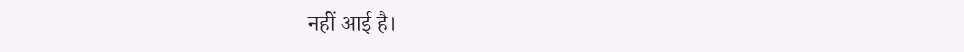नहीं आई है।